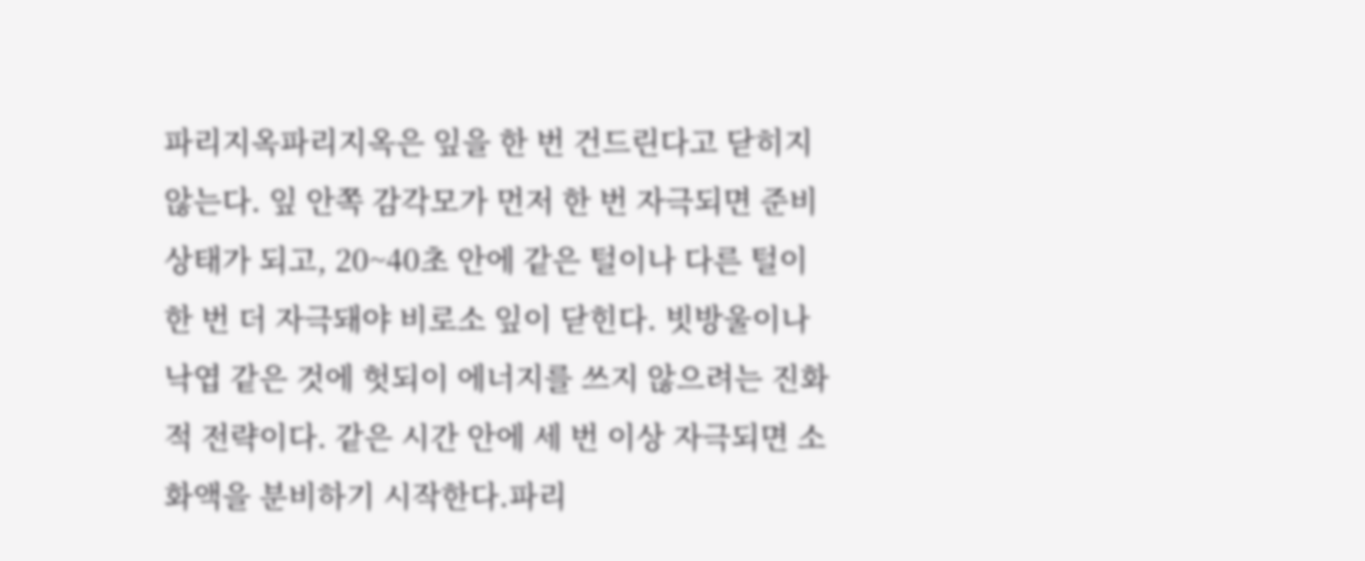파리지옥파리지옥은 잎을 한 번 건드린다고 닫히지 않는다. 잎 안쪽 감각모가 먼저 한 번 자극되면 준비 상태가 되고, 20~40초 안에 같은 털이나 다른 털이 한 번 더 자극돼야 비로소 잎이 닫힌다. 빗방울이나 낙엽 같은 것에 헛되이 에너지를 쓰지 않으려는 진화적 전략이다. 같은 시간 안에 세 번 이상 자극되면 소화액을 분비하기 시작한다.파리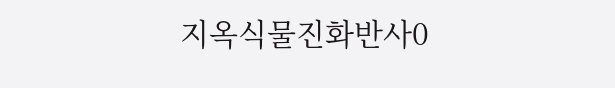지옥식물진화반사0